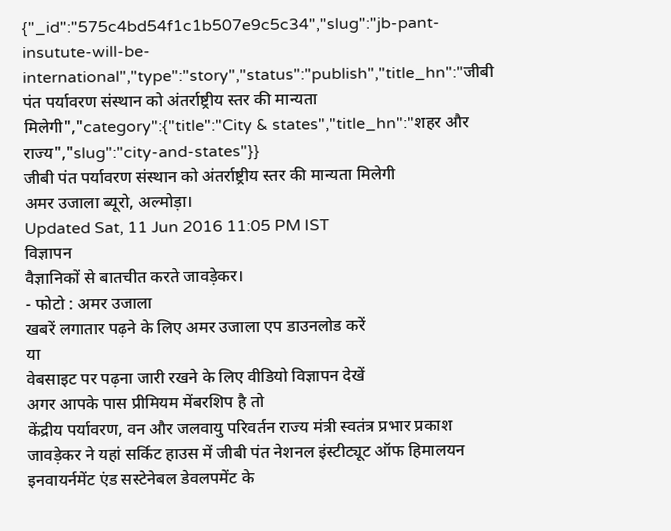{"_id":"575c4bd54f1c1b507e9c5c34","slug":"jb-pant-insutute-will-be-international","type":"story","status":"publish","title_hn":"जीबी पंत पर्यावरण संस्थान को अंतर्राष्ट्रीय स्तर की मान्यता मिलेगी","category":{"title":"City & states","title_hn":"शहर और राज्य","slug":"city-and-states"}}
जीबी पंत पर्यावरण संस्थान को अंतर्राष्ट्रीय स्तर की मान्यता मिलेगी
अमर उजाला ब्यूरो, अल्मोड़ा।
Updated Sat, 11 Jun 2016 11:05 PM IST
विज्ञापन
वैज्ञानिकों से बातचीत करते जावड़ेकर।
- फोटो : अमर उजाला
खबरें लगातार पढ़ने के लिए अमर उजाला एप डाउनलोड करें
या
वेबसाइट पर पढ़ना जारी रखने के लिए वीडियो विज्ञापन देखें
अगर आपके पास प्रीमियम मेंबरशिप है तो
केंद्रीय पर्यावरण, वन और जलवायु परिवर्तन राज्य मंत्री स्वतंत्र प्रभार प्रकाश जावड़ेकर ने यहां सर्किट हाउस में जीबी पंत नेशनल इंस्टीट्यूट ऑफ हिमालयन इनवायर्नमेंट एंड सस्टेनेबल डेवलपमेंट के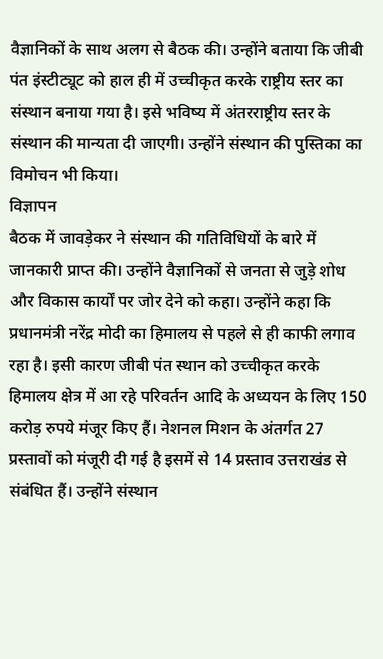वैज्ञानिकों के साथ अलग से बैठक की। उन्होंने बताया कि जीबी पंत इंस्टीट्यूट को हाल ही में उच्चीकृत करके राष्ट्रीय स्तर का संस्थान बनाया गया है। इसे भविष्य में अंतरराष्ट्रीय स्तर के संस्थान की मान्यता दी जाएगी। उन्होंने संस्थान की पुस्तिका का विमोचन भी किया।
विज्ञापन
बैठक में जावड़ेकर ने संस्थान की गतिविधियों के बारे में जानकारी प्राप्त की। उन्होंने वैज्ञानिकों से जनता से जुड़े शोध और विकास कार्यों पर जोर देने को कहा। उन्होंने कहा कि प्रधानमंत्री नरेंद्र मोदी का हिमालय से पहले से ही काफी लगाव रहा है। इसी कारण जीबी पंत स्थान को उच्चीकृत करके हिमालय क्षेत्र में आ रहे परिवर्तन आदि के अध्ययन के लिए 150 करोड़ रुपये मंजूर किए हैं। नेशनल मिशन के अंतर्गत 27 प्रस्तावों को मंजूरी दी गई है इसमें से 14 प्रस्ताव उत्तराखंड से संबंधित हैं। उन्होंने संस्थान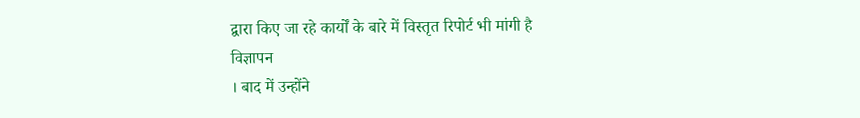द्वारा किए जा रहे कार्यों के बारे में विस्तृत रिपोर्ट भी मांगी है
विज्ञापन
। बाद में उन्होंने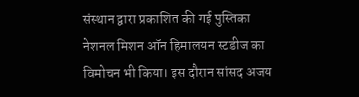संस्थान द्वारा प्रकाशित की गई पुस्तिका नेशनल मिशन ऑन हिमालयन स्टडीज का विमोचन भी किया। इस दौरान सांसद अजय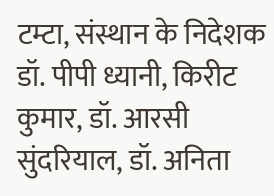टम्टा, संस्थान के निदेशक डॉ. पीपी ध्यानी, किरीट कुमार, डॉ. आरसी सुंदरियाल, डॉ. अनिता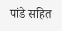पांडे सहित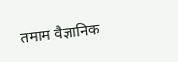तमाम वैज्ञानिक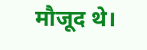मौजूद थे।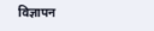विज्ञापन